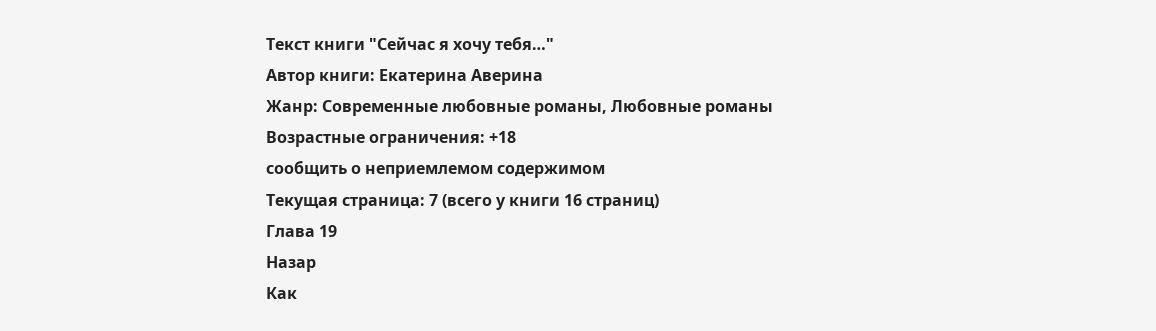Текст книги "Сейчас я хочу тебя…"
Автор книги: Екатерина Аверина
Жанр: Современные любовные романы, Любовные романы
Возрастные ограничения: +18
сообщить о неприемлемом содержимом
Текущая страница: 7 (всего у книги 16 страниц)
Глава 19
Назар
Как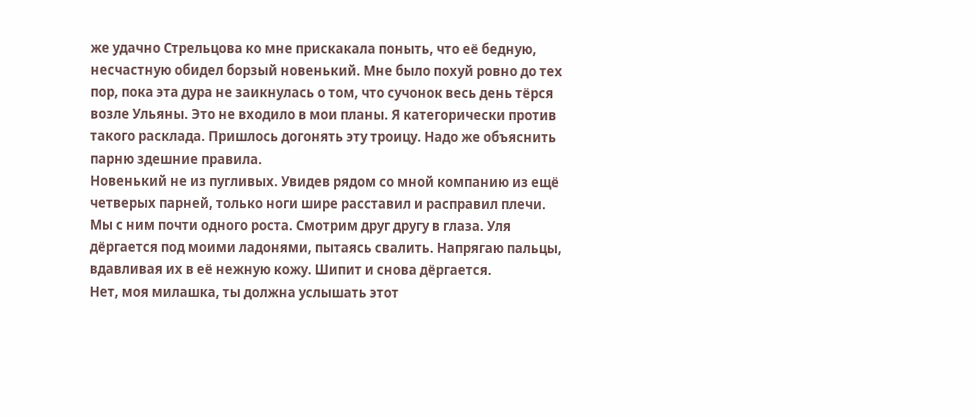же удачно Стрельцова ко мне прискакала поныть, что её бедную, несчастную обидел борзый новенький. Мне было похуй ровно до тех пор, пока эта дура не заикнулась о том, что сучонок весь день тёрся возле Ульяны. Это не входило в мои планы. Я категорически против такого расклада. Пришлось догонять эту троицу. Надо же объяснить парню здешние правила.
Новенький не из пугливых. Увидев рядом со мной компанию из ещё четверых парней, только ноги шире расставил и расправил плечи. Мы с ним почти одного роста. Смотрим друг другу в глаза. Уля дёргается под моими ладонями, пытаясь свалить. Напрягаю пальцы, вдавливая их в её нежную кожу. Шипит и снова дёргается.
Нет, моя милашка, ты должна услышать этот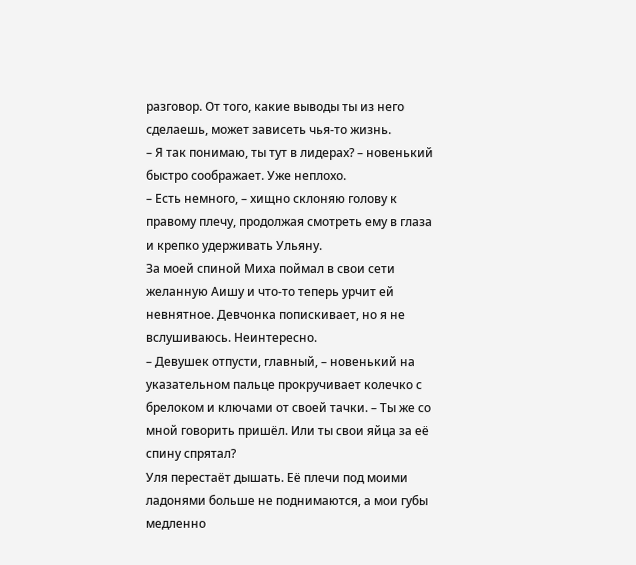разговор. От того, какие выводы ты из него сделаешь, может зависеть чья-то жизнь.
– Я так понимаю, ты тут в лидерах? – новенький быстро соображает. Уже неплохо.
– Есть немного, – хищно склоняю голову к правому плечу, продолжая смотреть ему в глаза и крепко удерживать Ульяну.
За моей спиной Миха поймал в свои сети желанную Аишу и что-то теперь урчит ей невнятное. Девчонка попискивает, но я не вслушиваюсь. Неинтересно.
– Девушек отпусти, главный, – новенький на указательном пальце прокручивает колечко с брелоком и ключами от своей тачки. – Ты же со мной говорить пришёл. Или ты свои яйца за её спину спрятал?
Уля перестаёт дышать. Её плечи под моими ладонями больше не поднимаются, а мои губы медленно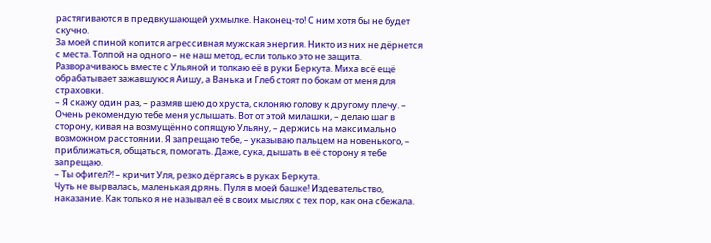растягиваются в предвкушающей ухмылке. Наконец-то! С ним хотя бы не будет скучно.
За моей спиной копится агрессивная мужская энергия. Никто из них не дёрнется с места. Толпой на одного – не наш метод, если только это не защита.
Разворачиваюсь вместе с Ульяной и толкаю её в руки Беркута. Миха всё ещё обрабатывает зажавшуюся Аишу, а Ванька и Глеб стоят по бокам от меня для страховки.
– Я скажу один раз, – размяв шею до хруста, склоняю голову к другому плечу. – Очень рекомендую тебе меня услышать. Вот от этой милашки, – делаю шаг в сторону, кивая на возмущённо сопящую Ульяну, – держись на максимально возможном расстоянии. Я запрещаю тебе, – указываю пальцем на новенького, – приближаться, общаться, помогать. Даже, сука, дышать в её сторону я тебе запрещаю.
– Ты офигел?! – кричит Уля, резко дёргаясь в руках Беркута.
Чуть не вырвалась, маленькая дрянь. Пуля в моей башке! Издевательство, наказание. Как только я не называл её в своих мыслях с тех пор, как она сбежала.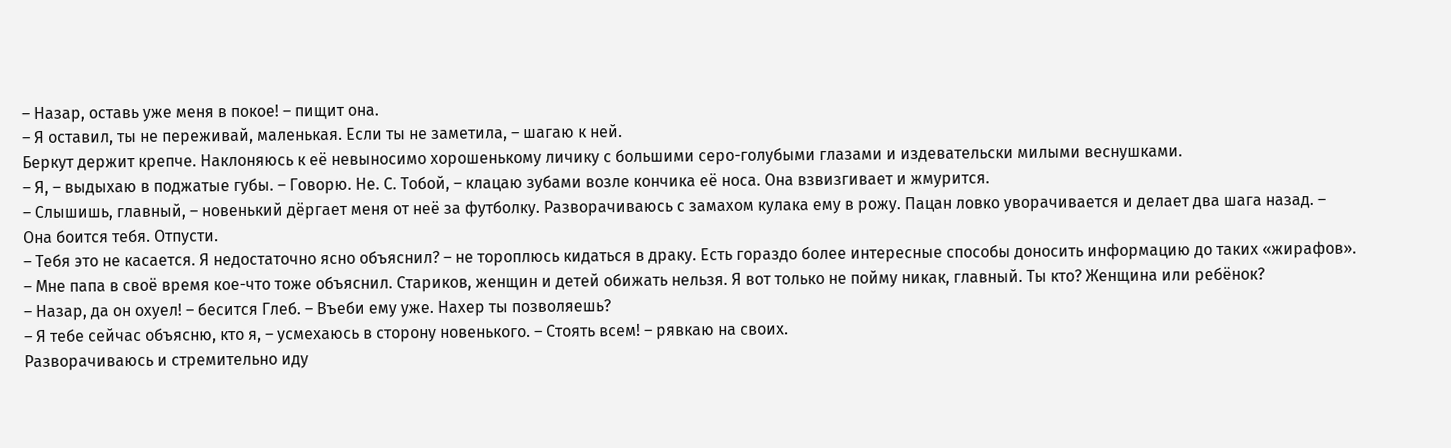– Назар, оставь уже меня в покое! – пищит она.
– Я оставил, ты не переживай, маленькая. Если ты не заметила, – шагаю к ней.
Беркут держит крепче. Наклоняюсь к её невыносимо хорошенькому личику с большими серо-голубыми глазами и издевательски милыми веснушками.
– Я, – выдыхаю в поджатые губы. – Говорю. Не. С. Тобой, – клацаю зубами возле кончика её носа. Она взвизгивает и жмурится.
– Слышишь, главный, – новенький дёргает меня от неё за футболку. Разворачиваюсь с замахом кулака ему в рожу. Пацан ловко уворачивается и делает два шага назад. – Она боится тебя. Отпусти.
– Тебя это не касается. Я недостаточно ясно объяснил? – не тороплюсь кидаться в драку. Есть гораздо более интересные способы доносить информацию до таких «жирафов».
– Мне папа в своё время кое-что тоже объяснил. Стариков, женщин и детей обижать нельзя. Я вот только не пойму никак, главный. Ты кто? Женщина или ребёнок?
– Назар, да он охуел! – бесится Глеб. – Въеби ему уже. Нахер ты позволяешь?
– Я тебе сейчас объясню, кто я, – усмехаюсь в сторону новенького. – Стоять всем! – рявкаю на своих.
Разворачиваюсь и стремительно иду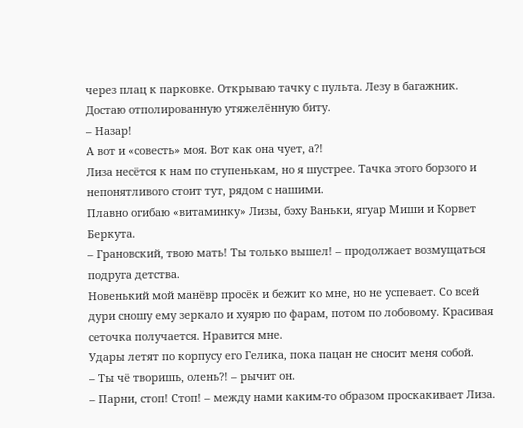через плац к парковке. Открываю тачку с пульта. Лезу в багажник. Достаю отполированную утяжелённую биту.
– Назар!
А вот и «совесть» моя. Вот как она чует, а?!
Лиза несётся к нам по ступенькам, но я шустрее. Тачка этого борзого и непонятливого стоит тут, рядом с нашими.
Плавно огибаю «витаминку» Лизы, бэху Ваньки, ягуар Миши и Корвет Беркута.
– Грановский, твою мать! Ты только вышел! – продолжает возмущаться подруга детства.
Новенький мой манёвр просёк и бежит ко мне, но не успевает. Со всей дури сношу ему зеркало и хуярю по фарам, потом по лобовому. Красивая сеточка получается. Нравится мне.
Удары летят по корпусу его Гелика, пока пацан не сносит меня собой.
– Ты чё творишь, олень?! – рычит он.
– Парни, стоп! Стоп! – между нами каким-то образом проскакивает Лиза.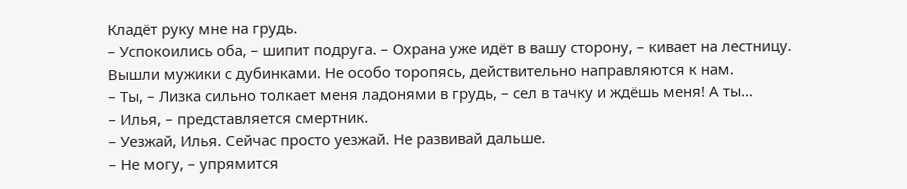Кладёт руку мне на грудь.
– Успокоились оба, – шипит подруга. – Охрана уже идёт в вашу сторону, – кивает на лестницу.
Вышли мужики с дубинками. Не особо торопясь, действительно направляются к нам.
– Ты, – Лизка сильно толкает меня ладонями в грудь, – сел в тачку и ждёшь меня! А ты…
– Илья, – представляется смертник.
– Уезжай, Илья. Сейчас просто уезжай. Не развивай дальше.
– Не могу, – упрямится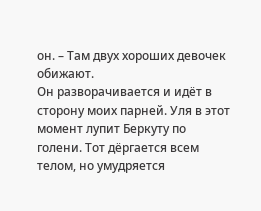он. – Там двух хороших девочек обижают.
Он разворачивается и идёт в сторону моих парней. Уля в этот момент лупит Беркуту по голени. Тот дёргается всем телом, но умудряется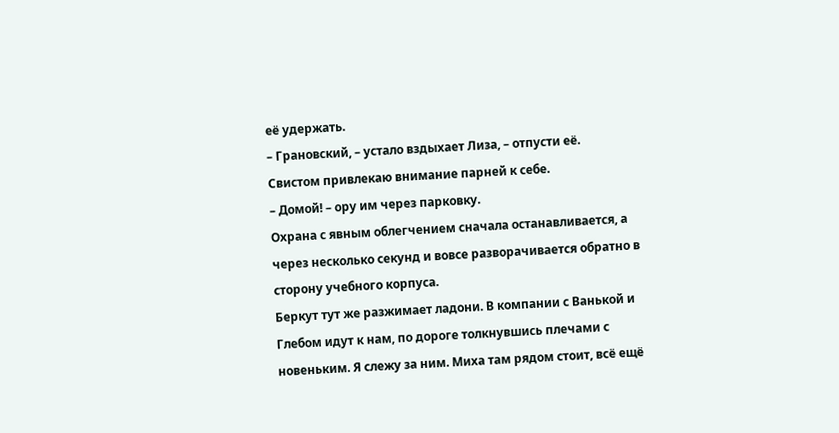её удержать.
– Грановский, – устало вздыхает Лиза, – отпусти её.
Свистом привлекаю внимание парней к себе.
– Домой! – ору им через парковку.
Охрана с явным облегчением сначала останавливается, а через несколько секунд и вовсе разворачивается обратно в сторону учебного корпуса.
Беркут тут же разжимает ладони. В компании с Ванькой и Глебом идут к нам, по дороге толкнувшись плечами с новеньким. Я слежу за ним. Миха там рядом стоит, всё ещё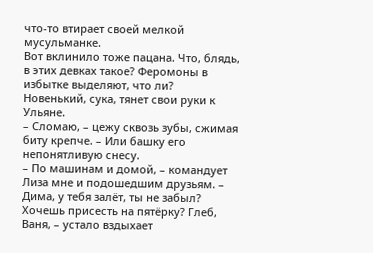что-то втирает своей мелкой мусульманке.
Вот вклинило тоже пацана. Что, блядь, в этих девках такое? Феромоны в избытке выделяют, что ли?
Новенький, сука, тянет свои руки к Ульяне.
– Сломаю, – цежу сквозь зубы, сжимая биту крепче. – Или башку его непонятливую снесу.
– По машинам и домой, – командует Лиза мне и подошедшим друзьям. – Дима, у тебя залёт, ты не забыл? Хочешь присесть на пятёрку? Глеб, Ваня, – устало вздыхает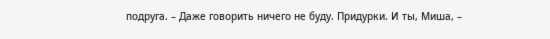подруга. – Даже говорить ничего не буду. Придурки. И ты, Миша, –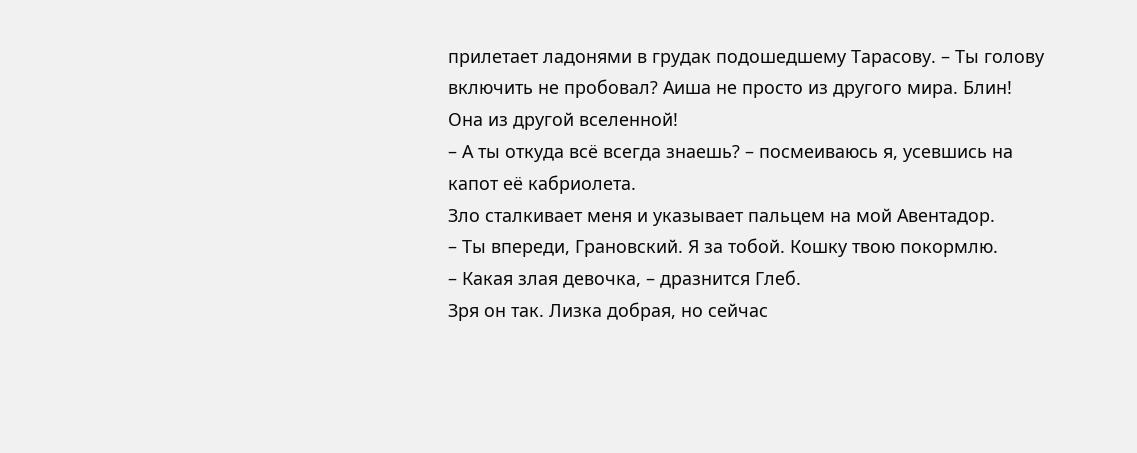прилетает ладонями в грудак подошедшему Тарасову. – Ты голову включить не пробовал? Аиша не просто из другого мира. Блин! Она из другой вселенной!
– А ты откуда всё всегда знаешь? – посмеиваюсь я, усевшись на капот её кабриолета.
Зло сталкивает меня и указывает пальцем на мой Авентадор.
– Ты впереди, Грановский. Я за тобой. Кошку твою покормлю.
– Какая злая девочка, – дразнится Глеб.
Зря он так. Лизка добрая, но сейчас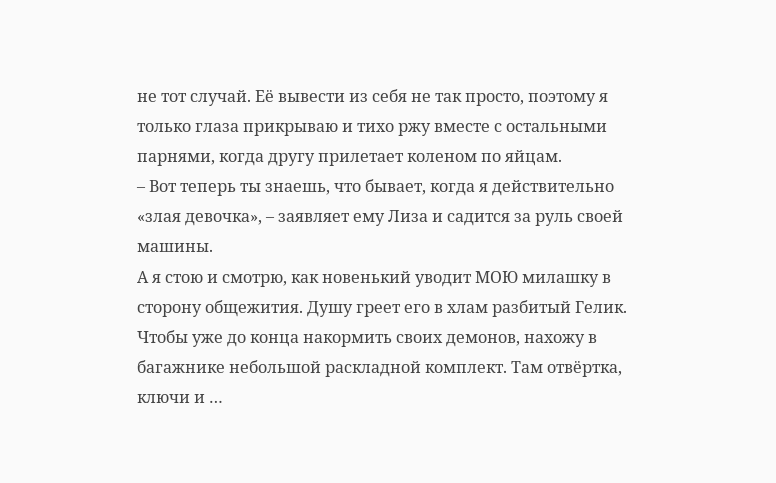не тот случай. Её вывести из себя не так просто, поэтому я только глаза прикрываю и тихо ржу вместе с остальными парнями, когда другу прилетает коленом по яйцам.
– Вот теперь ты знаешь, что бывает, когда я действительно «злая девочка», – заявляет ему Лиза и садится за руль своей машины.
А я стою и смотрю, как новенький уводит МОЮ милашку в сторону общежития. Душу греет его в хлам разбитый Гелик. Чтобы уже до конца накормить своих демонов, нахожу в багажнике небольшой раскладной комплект. Там отвёртка, ключи и …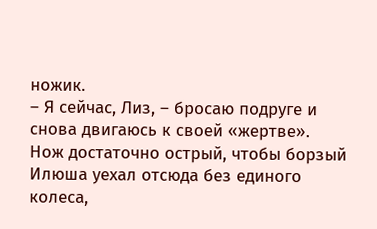ножик.
– Я сейчас, Лиз, – бросаю подруге и снова двигаюсь к своей «жертве».
Нож достаточно острый, чтобы борзый Илюша уехал отсюда без единого колеса,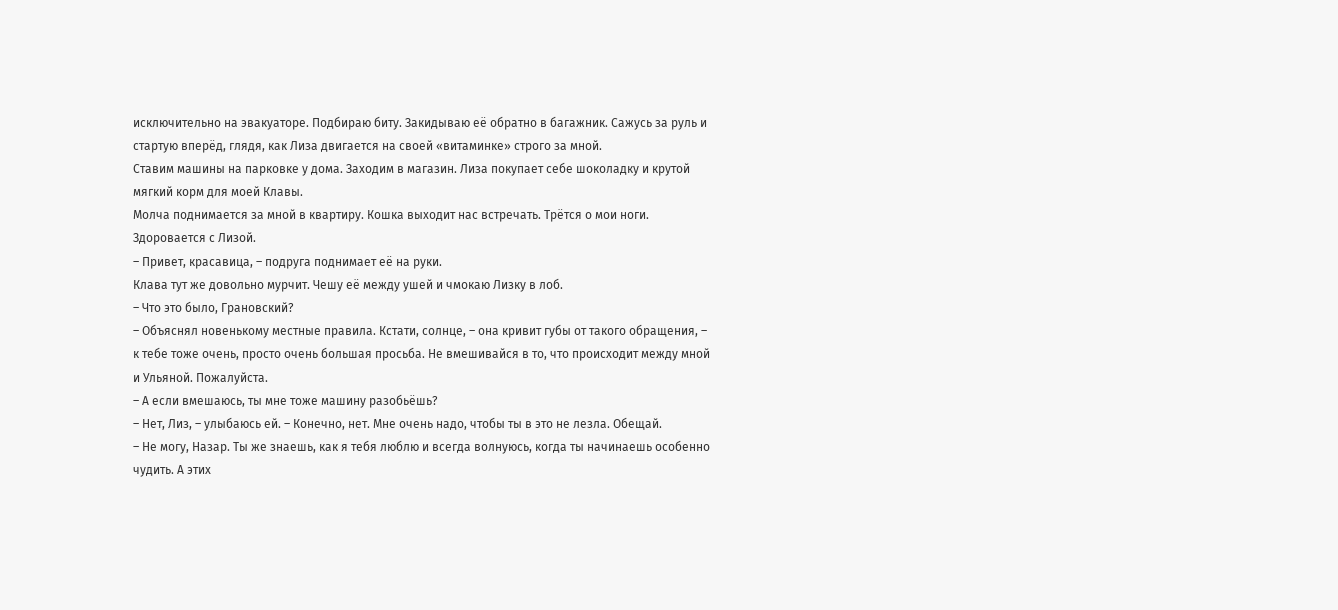исключительно на эвакуаторе. Подбираю биту. Закидываю её обратно в багажник. Сажусь за руль и стартую вперёд, глядя, как Лиза двигается на своей «витаминке» строго за мной.
Ставим машины на парковке у дома. Заходим в магазин. Лиза покупает себе шоколадку и крутой мягкий корм для моей Клавы.
Молча поднимается за мной в квартиру. Кошка выходит нас встречать. Трётся о мои ноги. Здоровается с Лизой.
– Привет, красавица, – подруга поднимает её на руки.
Клава тут же довольно мурчит. Чешу её между ушей и чмокаю Лизку в лоб.
– Что это было, Грановский?
– Объяснял новенькому местные правила. Кстати, солнце, – она кривит губы от такого обращения, – к тебе тоже очень, просто очень большая просьба. Не вмешивайся в то, что происходит между мной и Ульяной. Пожалуйста.
– А если вмешаюсь, ты мне тоже машину разобьёшь?
– Нет, Лиз, – улыбаюсь ей. – Конечно, нет. Мне очень надо, чтобы ты в это не лезла. Обещай.
– Не могу, Назар. Ты же знаешь, как я тебя люблю и всегда волнуюсь, когда ты начинаешь особенно чудить. А этих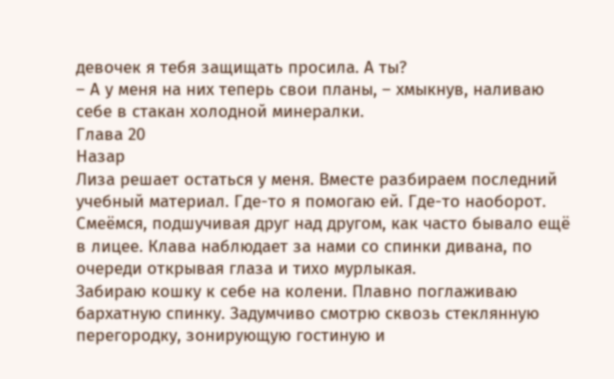девочек я тебя защищать просила. А ты?
– А у меня на них теперь свои планы, – хмыкнув, наливаю себе в стакан холодной минералки.
Глава 20
Назар
Лиза решает остаться у меня. Вместе разбираем последний учебный материал. Где-то я помогаю ей. Где-то наоборот. Смеёмся, подшучивая друг над другом, как часто бывало ещё в лицее. Клава наблюдает за нами со спинки дивана, по очереди открывая глаза и тихо мурлыкая.
Забираю кошку к себе на колени. Плавно поглаживаю бархатную спинку. Задумчиво смотрю сквозь стеклянную перегородку, зонирующую гостиную и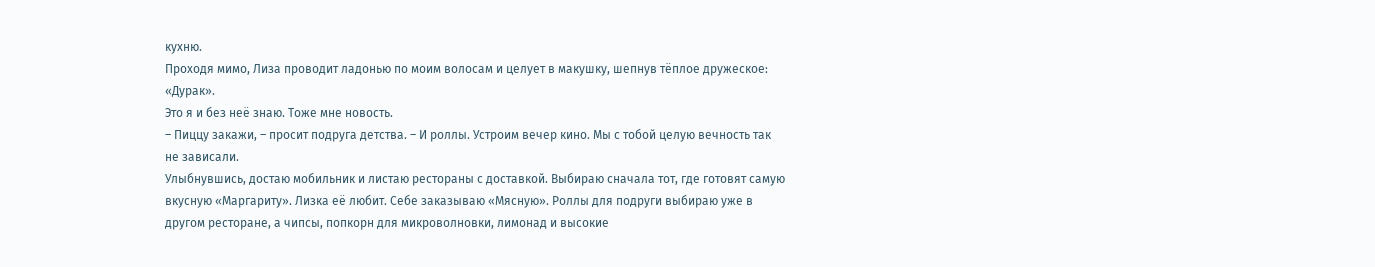кухню.
Проходя мимо, Лиза проводит ладонью по моим волосам и целует в макушку, шепнув тёплое дружеское: «Дурак».
Это я и без неё знаю. Тоже мне новость.
– Пиццу закажи, – просит подруга детства. – И роллы. Устроим вечер кино. Мы с тобой целую вечность так не зависали.
Улыбнувшись, достаю мобильник и листаю рестораны с доставкой. Выбираю сначала тот, где готовят самую вкусную «Маргариту». Лизка её любит. Себе заказываю «Мясную». Роллы для подруги выбираю уже в другом ресторане, а чипсы, попкорн для микроволновки, лимонад и высокие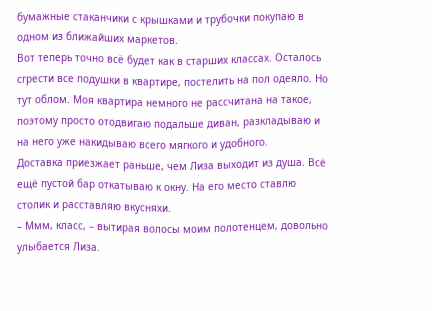бумажные стаканчики с крышками и трубочки покупаю в одном из ближайших маркетов.
Вот теперь точно всё будет как в старших классах. Осталось сгрести все подушки в квартире, постелить на пол одеяло. Но тут облом. Моя квартира немного не рассчитана на такое, поэтому просто отодвигаю подальше диван, разкладываю и на него уже накидываю всего мягкого и удобного.
Доставка приезжает раньше, чем Лиза выходит из душа. Всё ещё пустой бар откатываю к окну. На его место ставлю столик и расставляю вкусняхи.
– Ммм, класс, – вытирая волосы моим полотенцем, довольно улыбается Лиза.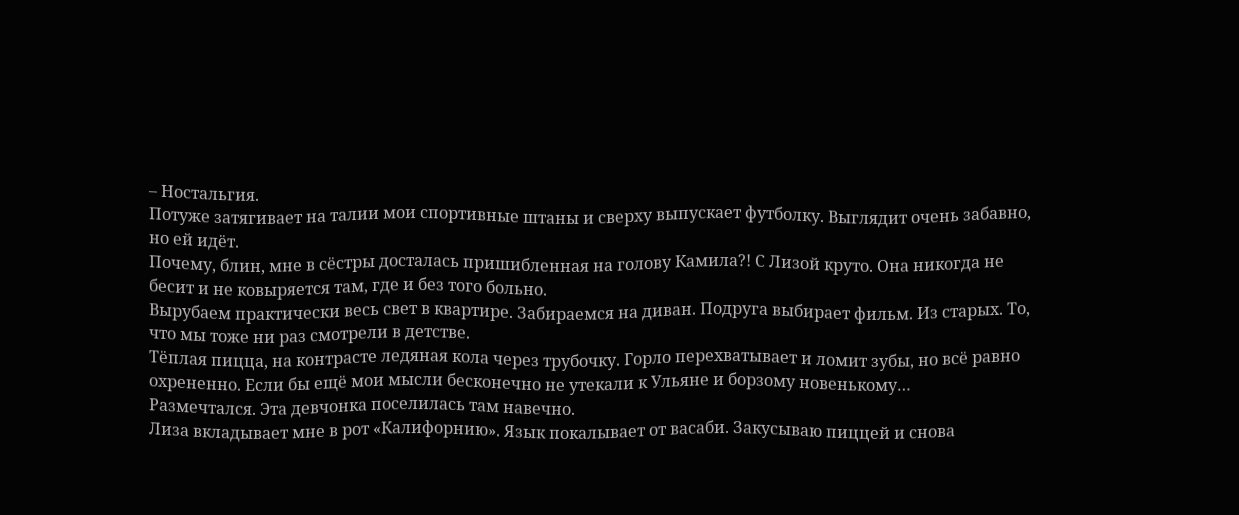– Ностальгия.
Потуже затягивает на талии мои спортивные штаны и сверху выпускает футболку. Выглядит очень забавно, но ей идёт.
Почему, блин, мне в сёстры досталась пришибленная на голову Камила?! С Лизой круто. Она никогда не бесит и не ковыряется там, где и без того больно.
Вырубаем практически весь свет в квартире. Забираемся на диван. Подруга выбирает фильм. Из старых. То, что мы тоже ни раз смотрели в детстве.
Тёплая пицца, на контрасте ледяная кола через трубочку. Горло перехватывает и ломит зубы, но всё равно охрененно. Если бы ещё мои мысли бесконечно не утекали к Ульяне и борзому новенькому…
Размечтался. Эта девчонка поселилась там навечно.
Лиза вкладывает мне в рот «Калифорнию». Язык покалывает от васаби. Закусываю пиццей и снова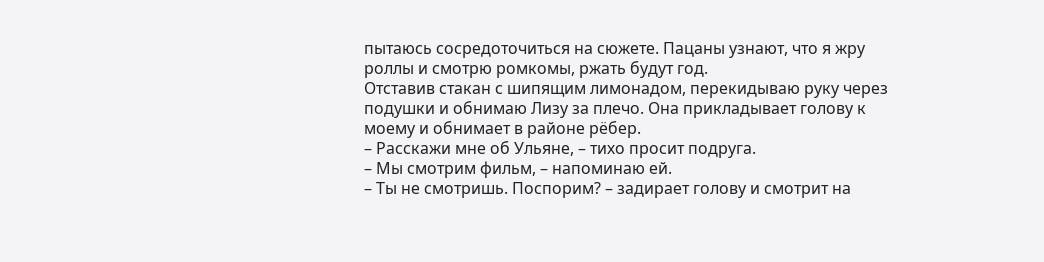пытаюсь сосредоточиться на сюжете. Пацаны узнают, что я жру роллы и смотрю ромкомы, ржать будут год.
Отставив стакан с шипящим лимонадом, перекидываю руку через подушки и обнимаю Лизу за плечо. Она прикладывает голову к моему и обнимает в районе рёбер.
– Расскажи мне об Ульяне, – тихо просит подруга.
– Мы смотрим фильм, – напоминаю ей.
– Ты не смотришь. Поспорим? – задирает голову и смотрит на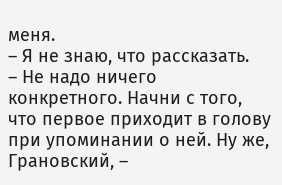меня.
– Я не знаю, что рассказать.
– Не надо ничего конкретного. Начни с того, что первое приходит в голову при упоминании о ней. Ну же, Грановский, –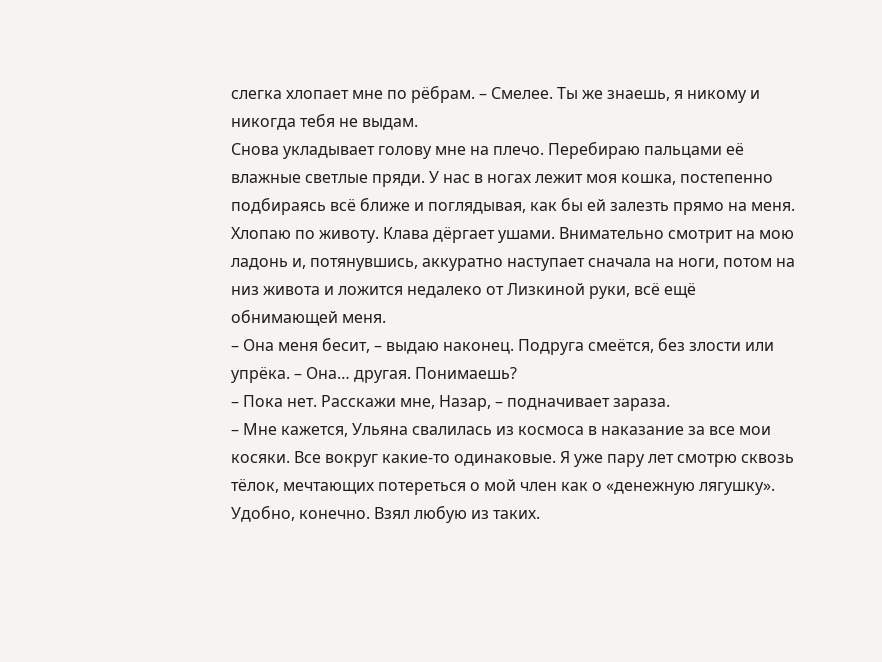слегка хлопает мне по рёбрам. – Смелее. Ты же знаешь, я никому и никогда тебя не выдам.
Снова укладывает голову мне на плечо. Перебираю пальцами её влажные светлые пряди. У нас в ногах лежит моя кошка, постепенно подбираясь всё ближе и поглядывая, как бы ей залезть прямо на меня.
Хлопаю по животу. Клава дёргает ушами. Внимательно смотрит на мою ладонь и, потянувшись, аккуратно наступает сначала на ноги, потом на низ живота и ложится недалеко от Лизкиной руки, всё ещё обнимающей меня.
– Она меня бесит, – выдаю наконец. Подруга смеётся, без злости или упрёка. – Она… другая. Понимаешь?
– Пока нет. Расскажи мне, Назар, – подначивает зараза.
– Мне кажется, Ульяна свалилась из космоса в наказание за все мои косяки. Все вокруг какие-то одинаковые. Я уже пару лет смотрю сквозь тёлок, мечтающих потереться о мой член как о «денежную лягушку». Удобно, конечно. Взял любую из таких.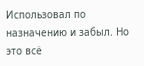Использовал по назначению и забыл. Но это всё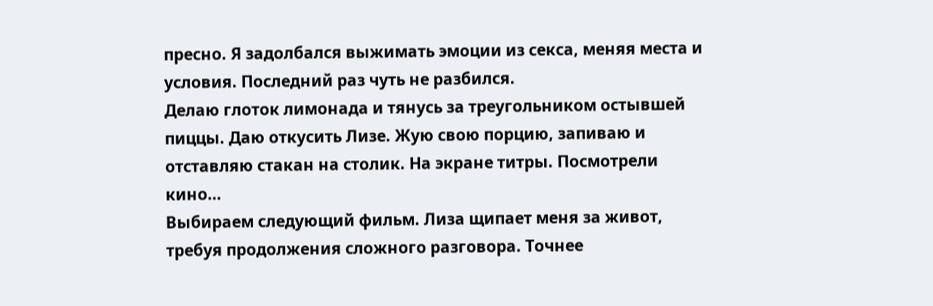пресно. Я задолбался выжимать эмоции из секса, меняя места и условия. Последний раз чуть не разбился.
Делаю глоток лимонада и тянусь за треугольником остывшей пиццы. Даю откусить Лизе. Жую свою порцию, запиваю и отставляю стакан на столик. На экране титры. Посмотрели кино…
Выбираем следующий фильм. Лиза щипает меня за живот, требуя продолжения сложного разговора. Точнее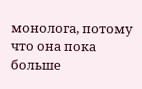монолога, потому что она пока больше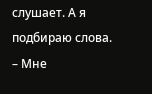слушает. А я подбираю слова.
– Мне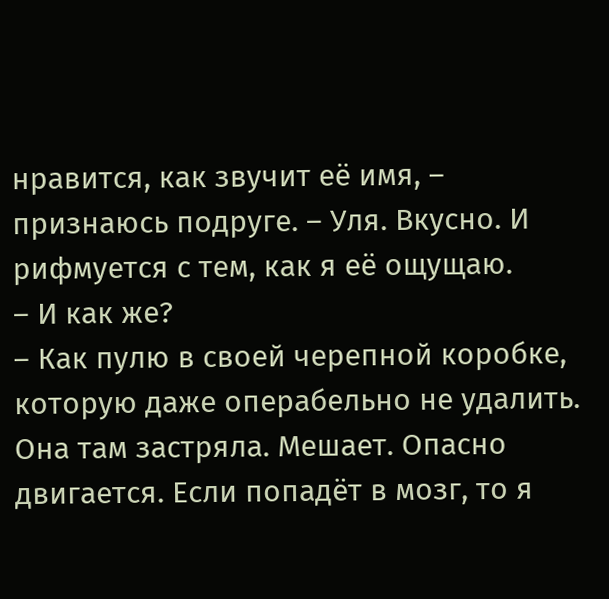нравится, как звучит её имя, – признаюсь подруге. – Уля. Вкусно. И рифмуется с тем, как я её ощущаю.
– И как же?
– Как пулю в своей черепной коробке, которую даже операбельно не удалить. Она там застряла. Мешает. Опасно двигается. Если попадёт в мозг, то я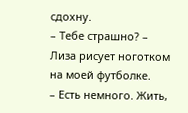сдохну.
– Тебе страшно? – Лиза рисует ноготком на моей футболке.
– Есть немного. Жить,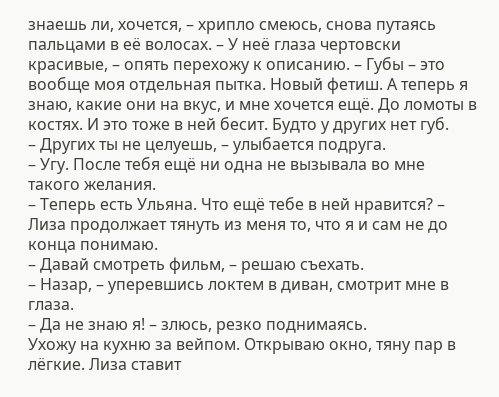знаешь ли, хочется, – хрипло смеюсь, снова путаясь пальцами в её волосах. – У неё глаза чертовски красивые, – опять перехожу к описанию. – Губы – это вообще моя отдельная пытка. Новый фетиш. А теперь я знаю, какие они на вкус, и мне хочется ещё. До ломоты в костях. И это тоже в ней бесит. Будто у других нет губ.
– Других ты не целуешь, – улыбается подруга.
– Угу. После тебя ещё ни одна не вызывала во мне такого желания.
– Теперь есть Ульяна. Что ещё тебе в ней нравится? – Лиза продолжает тянуть из меня то, что я и сам не до конца понимаю.
– Давай смотреть фильм, – решаю съехать.
– Назар, – уперевшись локтем в диван, смотрит мне в глаза.
– Да не знаю я! – злюсь, резко поднимаясь.
Ухожу на кухню за вейпом. Открываю окно, тяну пар в лёгкие. Лиза ставит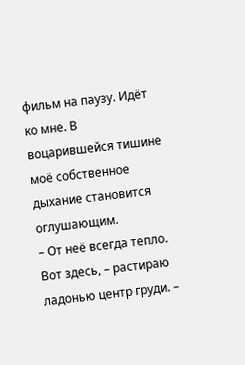фильм на паузу. Идёт ко мне. В воцарившейся тишине моё собственное дыхание становится оглушающим.
– От неё всегда тепло. Вот здесь, – растираю ладонью центр груди. –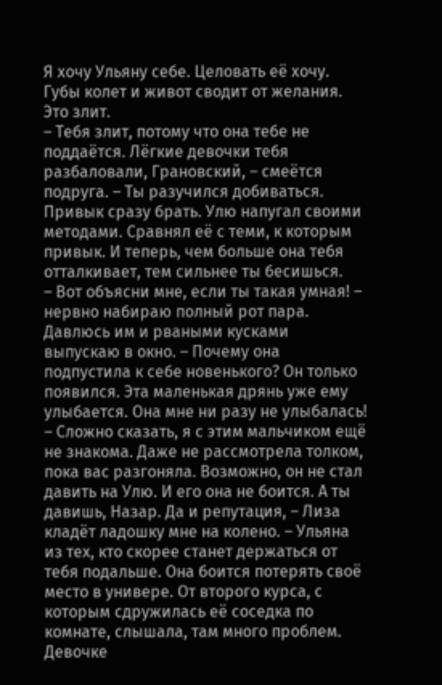Я хочу Ульяну себе. Целовать её хочу. Губы колет и живот сводит от желания. Это злит.
– Тебя злит, потому что она тебе не поддаётся. Лёгкие девочки тебя разбаловали, Грановский, – смеётся подруга. – Ты разучился добиваться. Привык сразу брать. Улю напугал своими методами. Сравнял её с теми, к которым привык. И теперь, чем больше она тебя отталкивает, тем сильнее ты бесишься.
– Вот объясни мне, если ты такая умная! – нервно набираю полный рот пара. Давлюсь им и рваными кусками выпускаю в окно. – Почему она подпустила к себе новенького? Он только появился. Эта маленькая дрянь уже ему улыбается. Она мне ни разу не улыбалась!
– Сложно сказать, я с этим мальчиком ещё не знакома. Даже не рассмотрела толком, пока вас разгоняла. Возможно, он не стал давить на Улю. И его она не боится. А ты давишь, Назар. Да и репутация, – Лиза кладёт ладошку мне на колено. – Ульяна из тех, кто скорее станет держаться от тебя подальше. Она боится потерять своё место в универе. От второго курса, с которым сдружилась её соседка по комнате, слышала, там много проблем. Девочке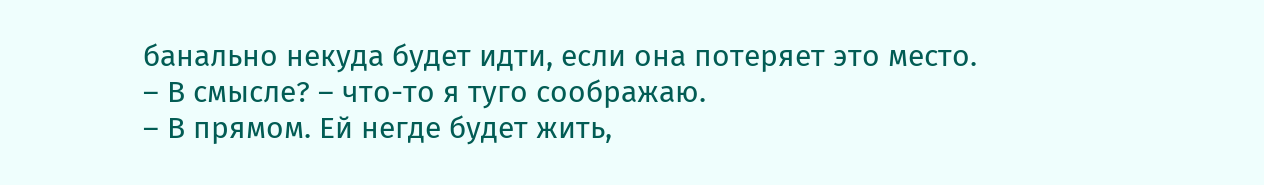банально некуда будет идти, если она потеряет это место.
– В смысле? – что-то я туго соображаю.
– В прямом. Ей негде будет жить,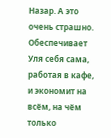Назар. А это очень страшно. Обеспечивает Уля себя сама, работая в кафе, и экономит на всём, на чём только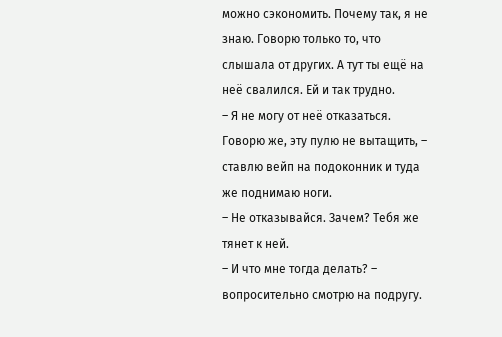можно сэкономить. Почему так, я не знаю. Говорю только то, что слышала от других. А тут ты ещё на неё свалился. Ей и так трудно.
– Я не могу от неё отказаться. Говорю же, эту пулю не вытащить, – ставлю вейп на подоконник и туда же поднимаю ноги.
– Не отказывайся. Зачем? Тебя же тянет к ней.
– И что мне тогда делать? – вопросительно смотрю на подругу.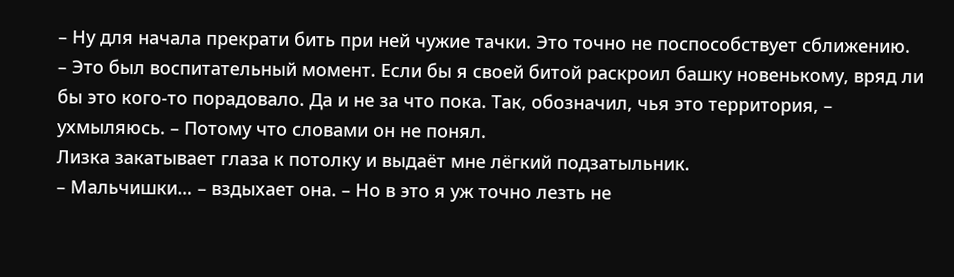– Ну для начала прекрати бить при ней чужие тачки. Это точно не поспособствует сближению.
– Это был воспитательный момент. Если бы я своей битой раскроил башку новенькому, вряд ли бы это кого-то порадовало. Да и не за что пока. Так, обозначил, чья это территория, – ухмыляюсь. – Потому что словами он не понял.
Лизка закатывает глаза к потолку и выдаёт мне лёгкий подзатыльник.
– Мальчишки… – вздыхает она. – Но в это я уж точно лезть не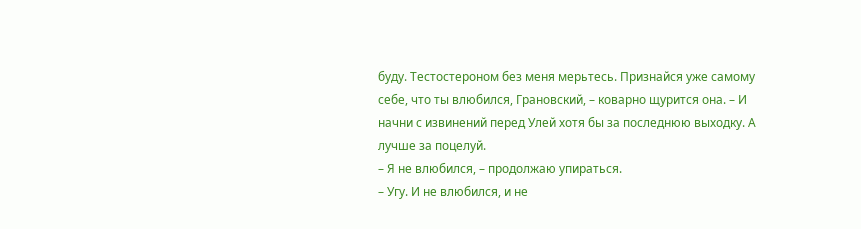буду. Тестостероном без меня мерьтесь. Признайся уже самому себе, что ты влюбился, Грановский, – коварно щурится она. – И начни с извинений перед Улей хотя бы за последнюю выходку. А лучше за поцелуй.
– Я не влюбился, – продолжаю упираться.
– Угу. И не влюбился, и не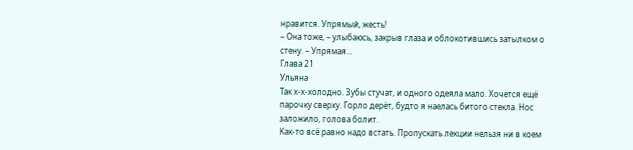нравится. Упрямый, жесть!
– Она тоже, – улыбаюсь, закрыв глаза и облокотившись затылком о стену. – Упрямая…
Глава 21
Ульяна
Так х-х-холодно. Зубы стучат, и одного одеяла мало. Хочется ещё парочку сверху. Горло дерёт, будто я наелась битого стекла. Нос заложило, голова болит.
Как-то всё равно надо встать. Пропускать лекции нельзя ни в коем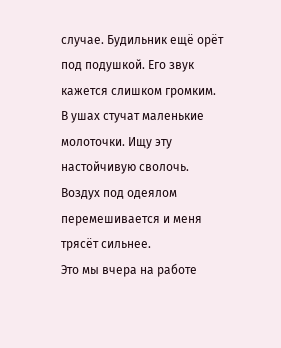случае. Будильник ещё орёт под подушкой. Его звук кажется слишком громким. В ушах стучат маленькие молоточки. Ищу эту настойчивую сволочь. Воздух под одеялом перемешивается и меня трясёт сильнее.
Это мы вчера на работе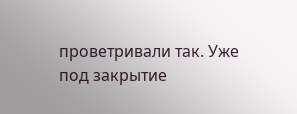проветривали так. Уже под закрытие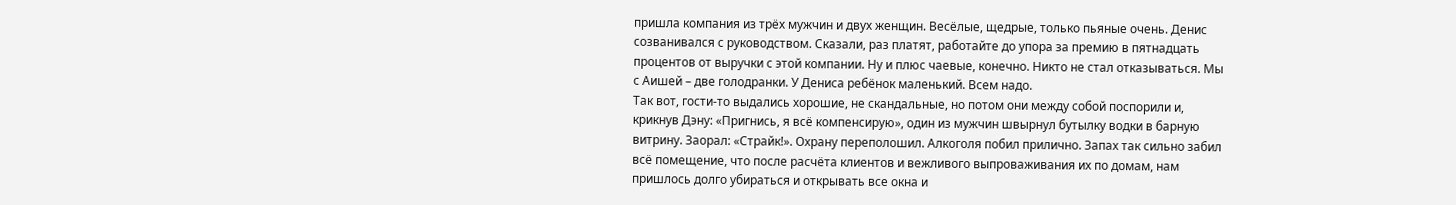пришла компания из трёх мужчин и двух женщин. Весёлые, щедрые, только пьяные очень. Денис созванивался с руководством. Сказали, раз платят, работайте до упора за премию в пятнадцать процентов от выручки с этой компании. Ну и плюс чаевые, конечно. Никто не стал отказываться. Мы с Аишей – две голодранки. У Дениса ребёнок маленький. Всем надо.
Так вот, гости-то выдались хорошие, не скандальные, но потом они между собой поспорили и, крикнув Дэну: «Пригнись, я всё компенсирую», один из мужчин швырнул бутылку водки в барную витрину. Заорал: «Страйк!». Охрану переполошил. Алкоголя побил прилично. Запах так сильно забил всё помещение, что после расчёта клиентов и вежливого выпроваживания их по домам, нам пришлось долго убираться и открывать все окна и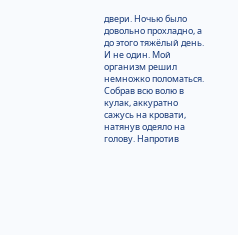двери. Ночью было довольно прохладно, а до этого тяжёлый день. И не один. Мой организм решил немножко поломаться.
Собрав всю волю в кулак, аккуратно сажусь на кровати, натянув одеяло на голову. Напротив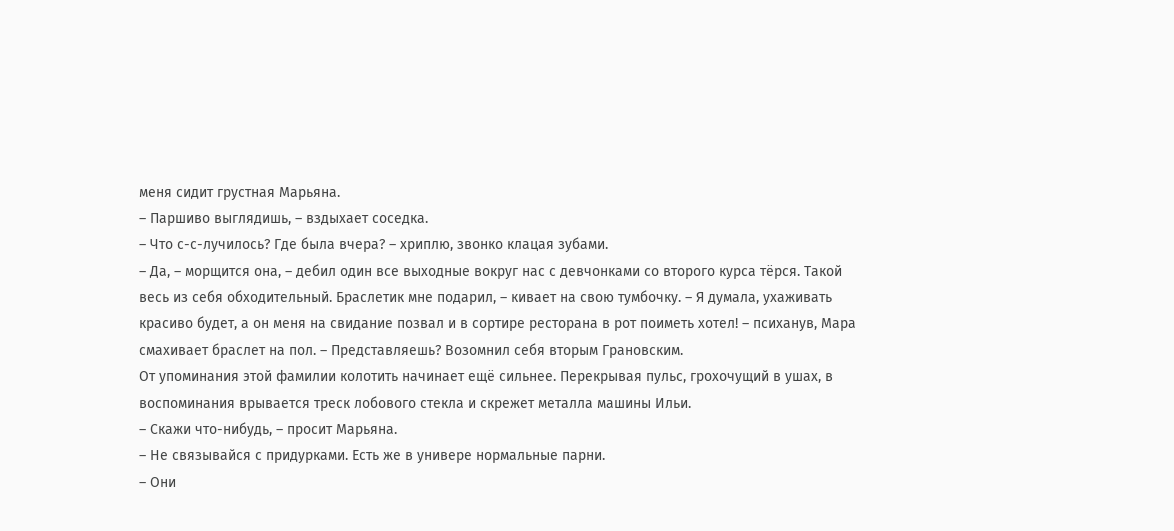меня сидит грустная Марьяна.
– Паршиво выглядишь, – вздыхает соседка.
– Что с-с-лучилось? Где была вчера? – хриплю, звонко клацая зубами.
– Да, – морщится она, – дебил один все выходные вокруг нас с девчонками со второго курса тёрся. Такой весь из себя обходительный. Браслетик мне подарил, – кивает на свою тумбочку. – Я думала, ухаживать красиво будет, а он меня на свидание позвал и в сортире ресторана в рот поиметь хотел! – психанув, Мара смахивает браслет на пол. – Представляешь? Возомнил себя вторым Грановским.
От упоминания этой фамилии колотить начинает ещё сильнее. Перекрывая пульс, грохочущий в ушах, в воспоминания врывается треск лобового стекла и скрежет металла машины Ильи.
– Скажи что-нибудь, – просит Марьяна.
– Не связывайся с придурками. Есть же в универе нормальные парни.
– Они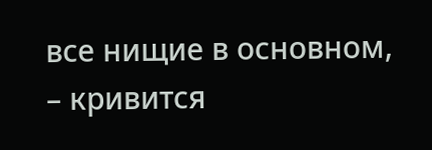все нищие в основном, – кривится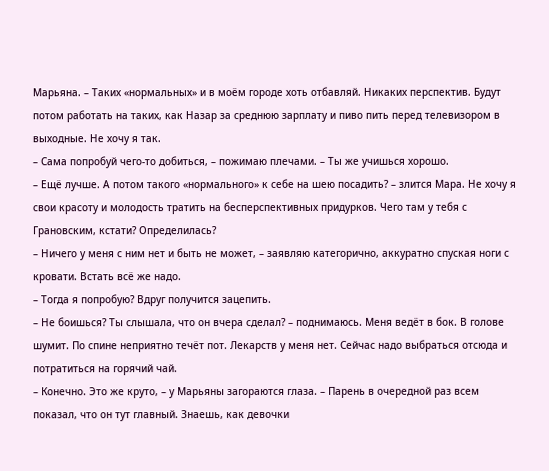Марьяна. – Таких «нормальных» и в моём городе хоть отбавляй. Никаких перспектив. Будут потом работать на таких, как Назар за среднюю зарплату и пиво пить перед телевизором в выходные. Не хочу я так.
– Сама попробуй чего-то добиться, – пожимаю плечами. – Ты же учишься хорошо.
– Ещё лучше. А потом такого «нормального» к себе на шею посадить? – злится Мара. Не хочу я свои красоту и молодость тратить на бесперспективных придурков. Чего там у тебя с Грановским, кстати? Определилась?
– Ничего у меня с ним нет и быть не может, – заявляю категорично, аккуратно спуская ноги с кровати. Встать всё же надо.
– Тогда я попробую? Вдруг получится зацепить.
– Не боишься? Ты слышала, что он вчера сделал? – поднимаюсь. Меня ведёт в бок. В голове шумит. По спине неприятно течёт пот. Лекарств у меня нет. Сейчас надо выбраться отсюда и потратиться на горячий чай.
– Конечно. Это же круто, – у Марьяны загораются глаза. – Парень в очередной раз всем показал, что он тут главный. Знаешь, как девочки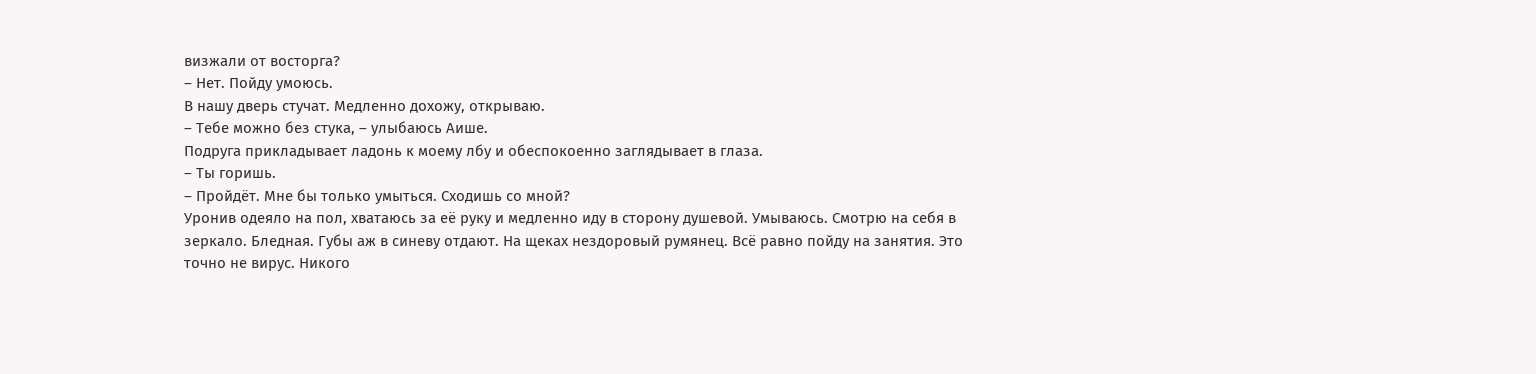визжали от восторга?
– Нет. Пойду умоюсь.
В нашу дверь стучат. Медленно дохожу, открываю.
– Тебе можно без стука, – улыбаюсь Аише.
Подруга прикладывает ладонь к моему лбу и обеспокоенно заглядывает в глаза.
– Ты горишь.
– Пройдёт. Мне бы только умыться. Сходишь со мной?
Уронив одеяло на пол, хватаюсь за её руку и медленно иду в сторону душевой. Умываюсь. Смотрю на себя в зеркало. Бледная. Губы аж в синеву отдают. На щеках нездоровый румянец. Всё равно пойду на занятия. Это точно не вирус. Никого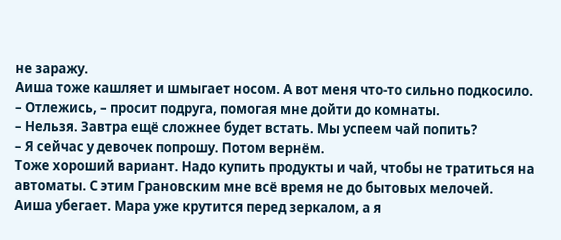не заражу.
Аиша тоже кашляет и шмыгает носом. А вот меня что-то сильно подкосило.
– Отлежись, – просит подруга, помогая мне дойти до комнаты.
– Нельзя. Завтра ещё сложнее будет встать. Мы успеем чай попить?
– Я сейчас у девочек попрошу. Потом вернём.
Тоже хороший вариант. Надо купить продукты и чай, чтобы не тратиться на автоматы. С этим Грановским мне всё время не до бытовых мелочей.
Аиша убегает. Мара уже крутится перед зеркалом, а я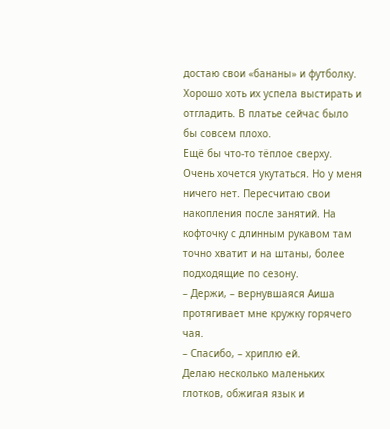достаю свои «бананы» и футболку. Хорошо хоть их успела выстирать и отгладить. В платье сейчас было бы совсем плохо.
Ещё бы что-то тёплое сверху. Очень хочется укутаться. Но у меня ничего нет. Пересчитаю свои накопления после занятий. На кофточку с длинным рукавом там точно хватит и на штаны, более подходящие по сезону.
– Держи, – вернувшаяся Аиша протягивает мне кружку горячего чая.
– Спасибо, – хриплю ей.
Делаю несколько маленьких глотков, обжигая язык и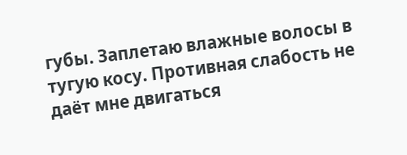губы. Заплетаю влажные волосы в тугую косу. Противная слабость не даёт мне двигаться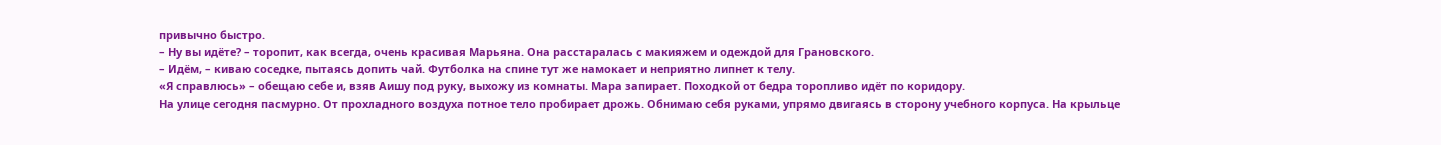привычно быстро.
– Ну вы идёте? – торопит, как всегда, очень красивая Марьяна. Она расстаралась с макияжем и одеждой для Грановского.
– Идём, – киваю соседке, пытаясь допить чай. Футболка на спине тут же намокает и неприятно липнет к телу.
«Я справлюсь» – обещаю себе и, взяв Аишу под руку, выхожу из комнаты. Мара запирает. Походкой от бедра торопливо идёт по коридору.
На улице сегодня пасмурно. От прохладного воздуха потное тело пробирает дрожь. Обнимаю себя руками, упрямо двигаясь в сторону учебного корпуса. На крыльце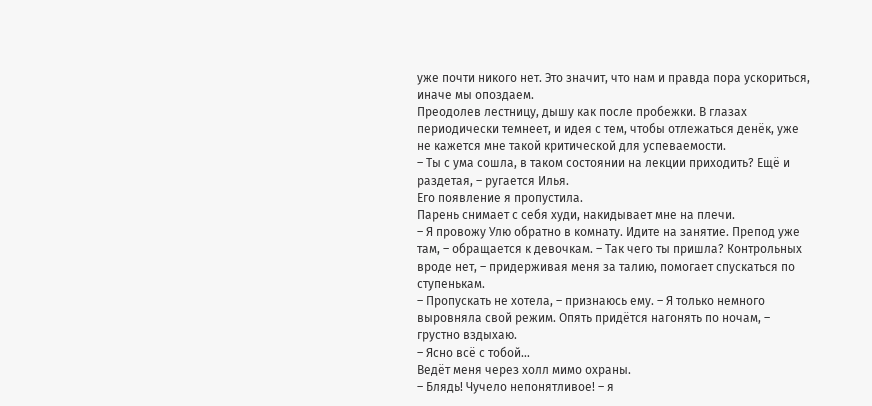уже почти никого нет. Это значит, что нам и правда пора ускориться, иначе мы опоздаем.
Преодолев лестницу, дышу как после пробежки. В глазах периодически темнеет, и идея с тем, чтобы отлежаться денёк, уже не кажется мне такой критической для успеваемости.
– Ты с ума сошла, в таком состоянии на лекции приходить? Ещё и раздетая, – ругается Илья.
Его появление я пропустила.
Парень снимает с себя худи, накидывает мне на плечи.
– Я провожу Улю обратно в комнату. Идите на занятие. Препод уже там, – обращается к девочкам. – Так чего ты пришла? Контрольных вроде нет, – придерживая меня за талию, помогает спускаться по ступенькам.
– Пропускать не хотела, – признаюсь ему. – Я только немного выровняла свой режим. Опять придётся нагонять по ночам, – грустно вздыхаю.
– Ясно всё с тобой…
Ведёт меня через холл мимо охраны.
– Блядь! Чучело непонятливое! – я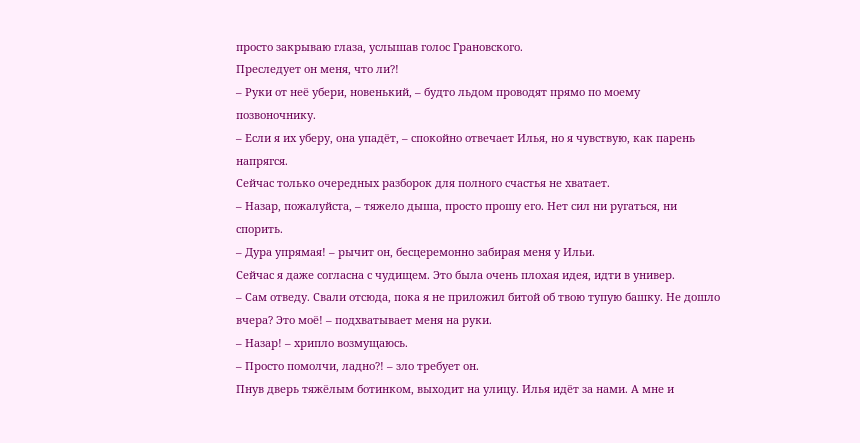просто закрываю глаза, услышав голос Грановского.
Преследует он меня, что ли?!
– Руки от неё убери, новенький, – будто льдом проводят прямо по моему позвоночнику.
– Если я их уберу, она упадёт, – спокойно отвечает Илья, но я чувствую, как парень напрягся.
Сейчас только очередных разборок для полного счастья не хватает.
– Назар, пожалуйста, – тяжело дыша, просто прошу его. Нет сил ни ругаться, ни спорить.
– Дура упрямая! – рычит он, бесцеремонно забирая меня у Ильи.
Сейчас я даже согласна с чудищем. Это была очень плохая идея, идти в универ.
– Сам отведу. Свали отсюда, пока я не приложил битой об твою тупую башку. Не дошло вчера? Это моё! – подхватывает меня на руки.
– Назар! – хрипло возмущаюсь.
– Просто помолчи, ладно?! – зло требует он.
Пнув дверь тяжёлым ботинком, выходит на улицу. Илья идёт за нами. А мне и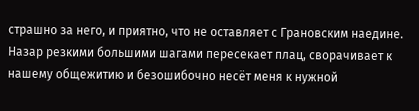страшно за него, и приятно, что не оставляет с Грановским наедине.
Назар резкими большими шагами пересекает плац, сворачивает к нашему общежитию и безошибочно несёт меня к нужной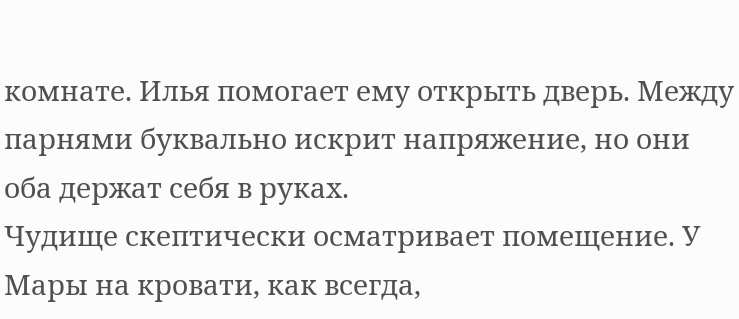комнате. Илья помогает ему открыть дверь. Между парнями буквально искрит напряжение, но они оба держат себя в руках.
Чудище скептически осматривает помещение. У Мары на кровати, как всегда,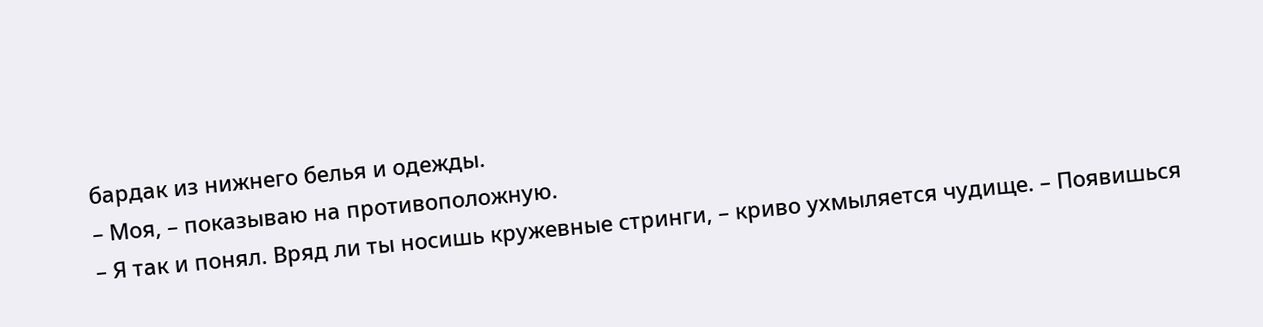бардак из нижнего белья и одежды.
– Моя, – показываю на противоположную.
– Я так и понял. Вряд ли ты носишь кружевные стринги, – криво ухмыляется чудище. – Появишься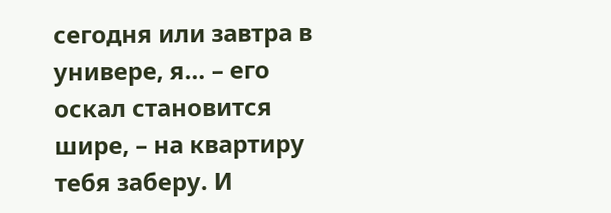сегодня или завтра в универе, я… – его оскал становится шире, – на квартиру тебя заберу. И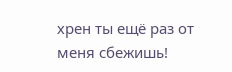хрен ты ещё раз от меня сбежишь!